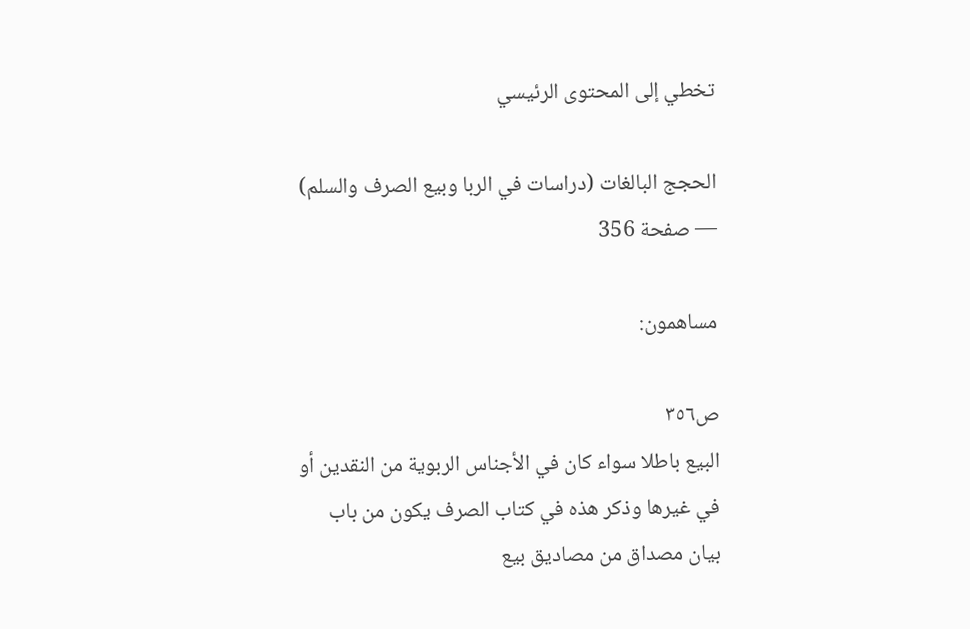تخطي إلى المحتوى الرئيسي

الحجج البالغات (دراسات في الربا وبيع الصرف والسلم) — صفحة 356

مساهمون:

ص٣٥٦
البيع باطلا سواء كان في الأجناس الربوية من النقدين أو في غيرها وذكر هذه في كتاب الصرف يكون من باب بيان مصداق من مصاديق بيع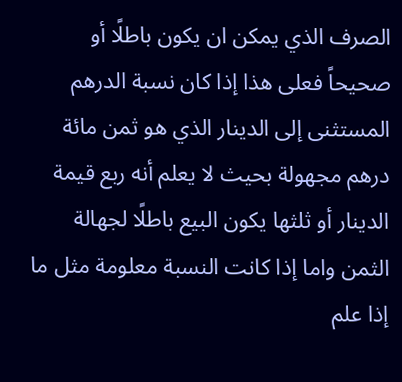الصرف الذي يمكن ان يكون باطلًا أو صحيحاً فعلى هذا إذا كان نسبة الدرهم المستثنى إلى الدينار الذي هو ثمن مائة درهم مجهولة بحيث لا يعلم أنه ربع قيمة الدينار أو ثلثها يكون البيع باطلًا لجهالة الثمن واما إذا كانت النسبة معلومة مثل ما إذا علم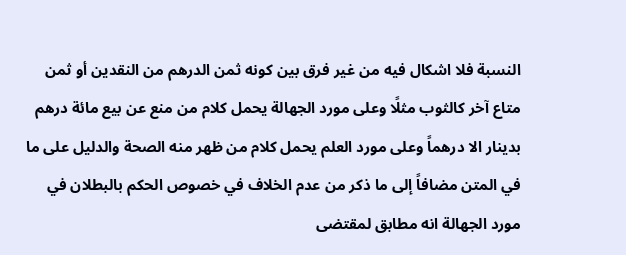النسبة فلا اشكال فيه من غير فرق بين كونه ثمن الدرهم من النقدين أو ثمن متاع آخر كالثوب مثلًا وعلى مورد الجهالة يحمل كلام من منع عن بيع مائة درهم بدينار الا درهماً وعلى مورد العلم يحمل كلام من ظهر منه الصحة والدليل على ما في المتن مضافاً إلى ما ذكر من عدم الخلاف في خصوص الحكم بالبطلان في مورد الجهالة انه مطابق لمقتضى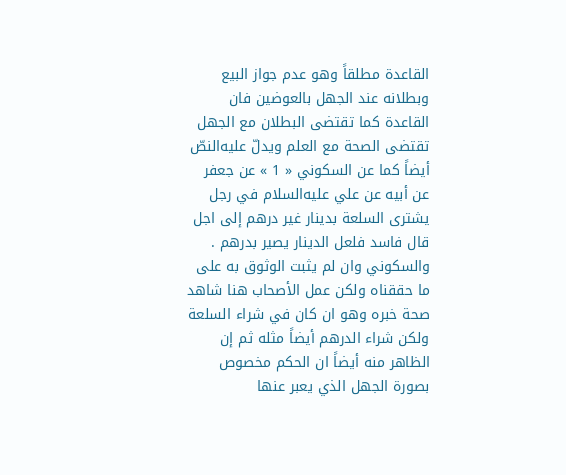القاعدة مطلقاً وهو عدم جواز البيع وبطلانه عند الجهل بالعوضين فان القاعدة كما تقتضى البطلان مع الجهل تقتضى الصحة مع العلم ويدلّ عليه‌النصّ أيضاً كما عن السكوني « 1 » عن جعفر عن أبيه عن علي عليه‌السلام في رجل يشترى السلعة بدينار غير درهم إلى اجل قال فاسد فلعل الدينار يصير بدرهم . والسكوني وان لم يثبت الوثوق به على ما حققناه ولكن عمل الأصحاب هنا شاهد صحة خبره وهو ان كان في شراء السلعة ولكن شراء الدرهم أيضاً مثله ثم إن الظاهر منه أيضاً ان الحكم مخصوص بصورة الجهل الذي يعبر عنها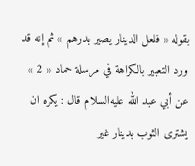بقوله « فلعل الدينار يصير بدرهم » ثم إنه قد ورد التعبير بالكراهة في مرسلة حماد « 2 » عن أبي عبد الله عليه‌السلام قال : يكره ان يشترى الثوب بدينار غير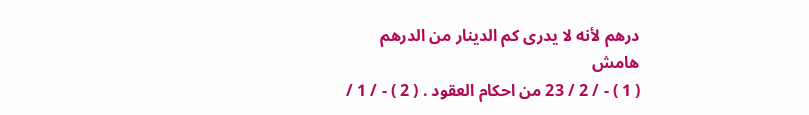درهم لأنه لا يدرى كم الدينار من الدرهم
هامش
( 1 ) - / 2 / 23 من احكام العقود . ( 2 ) - / 1 /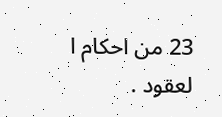23 من احكام ا لعقود .